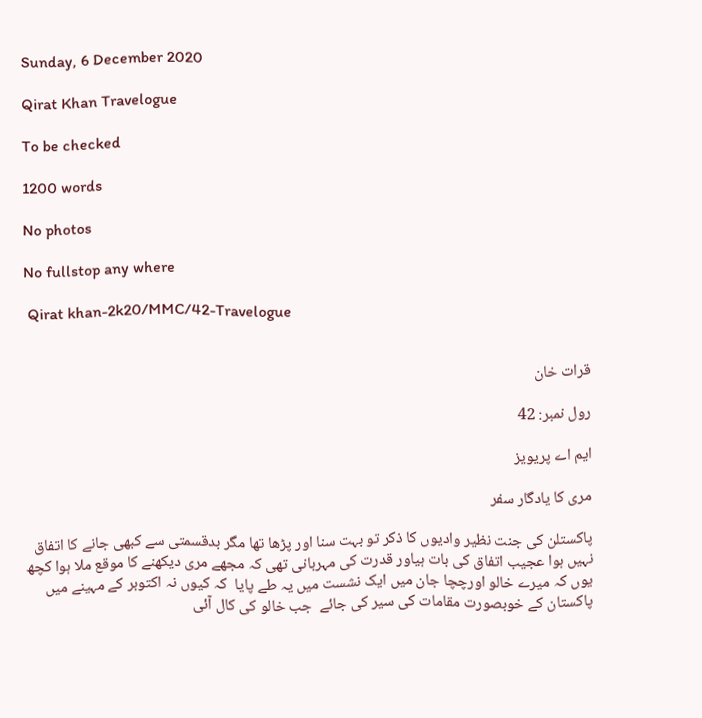Sunday, 6 December 2020

Qirat Khan Travelogue

To be checked

1200 words

No photos

No fullstop any where

 Qirat khan-2k20/MMC/42-Travelogue


قرات خان

رول نمبر: 42

ایم اے پریویز

مری کا یادگار سفر

پاکستلن کی جنت نظیر وادیوں کا ذکر تو بہت سنا اور پڑھا تھا مگر بدقسمتی سے کبھی جانے کا اتفاق نہیں ہوا عجیب اتفاق کی بات ہیاور قدرت کی مہربانی تھی کہ مجھے مری دیکھنے کا موقع ملا ہوا کچھ یوں کہ میرے خالو اورچچا جان میں ایک نشست میں یہ طے پایا  کہ کیوں نہ اکتوبر کے مہینے میں پاکستان کے خوبصورت مقامات کی سیر کی جائے  جب خالو کی کال آئی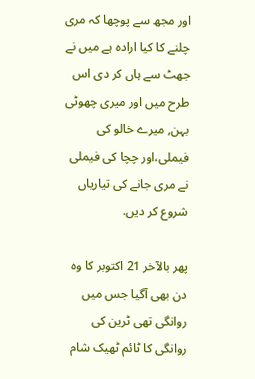اور مجھ سے پوچھا کہ مری چلنے کا کیا ارادہ ہے میں نے جھٹ سے ہاں کر دی اس طرح میں اور میری چھوٹی بہن, میرے خالو کی فیملی،اور چچا کی فیملی نے مری جانے کی تیاریاں شروع کر دیں.

پھر بالآخر 21 اکتوبر کا وہ دن بھی آگیا جس میں روانگی تھی ٹرین کی روانگی کا ٹائم ٹھیک شام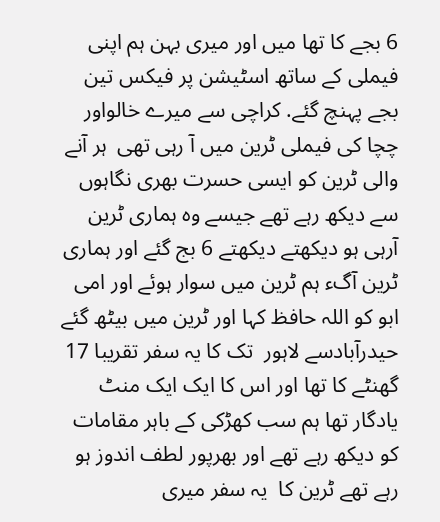6 بجے کا تھا میں اور میری بہن ہم اپنی فیملی کے ساتھ اسٹیشن پر فیکس تین بجے پہنچ گئے. کراچی سے میرے خالواور چچا کی فیملی ٹرین میں آ رہی تھی  ہر آنے والی ٹرین کو ایسی حسرت بھری نگاہوں سے دیکھ رہے تھے جیسے وہ ہماری ٹرین آرہی ہو دیکھتے دیکھتے 6 بج گئے اور ہماری ٹرین آگء ہم ٹرین میں سوار ہوئے اور امی ابو کو اللہ حافظ کہا اور ٹرین میں بیٹھ گئے حیدرآبادسے لاہور  تک کا یہ سفر تقریبا 17 گھنٹے کا تھا اور اس کا ایک ایک منٹ یادگار تھا ہم سب کھڑکی کے باہر مقامات کو دیکھ رہے تھے اور بھرپور لطف اندوز ہو رہے تھے ٹرین کا  یہ سفر میری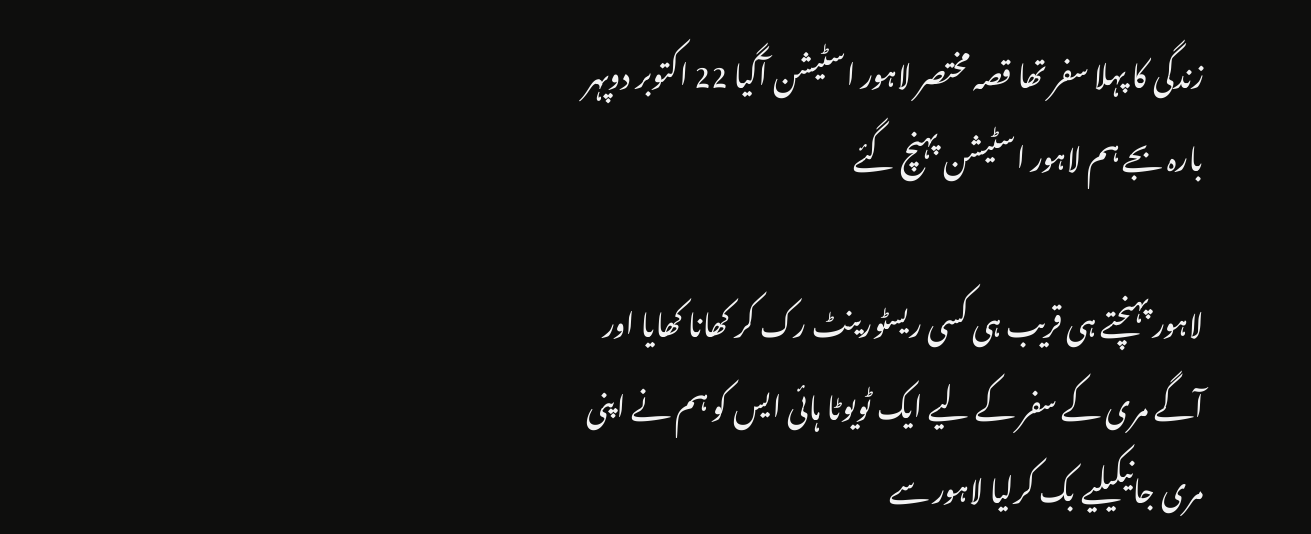زندگی کا پہلا سفر تھا قصہ مختصر لاہور اسٹیشن آگیا 22 اکتوبر دوپہر بارہ بجے ہم لاہور اسٹیشن پہنچ گئے

لاہور پہنچتے ہی قریب ہی کسی ریسٹورینٹ رک کر کھانا کھایا اور آگے مری کے سفر کے لیے ایک ٹویوٹا ہائی ایس کو ہم نے اپنی مری جانیکیلیے بک کرلیا لاہور سے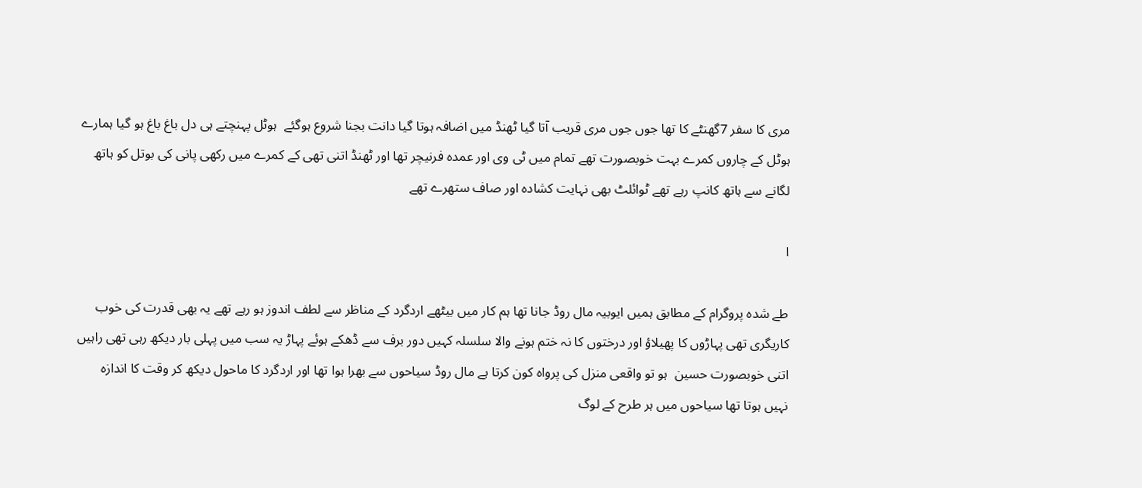مری کا سفر 7گھنٹے کا تھا جوں جوں مری قریب آتا گیا ٹھنڈ میں اضافہ ہوتا گیا دانت بجنا شروع ہوگئے  ہوٹل پہنچتے ہی دل باغ باغ ہو گیا ہمارے ہوٹل کے چاروں کمرے بہت خوبصورت تھے تمام میں ٹی وی اور عمدہ فرنیچر تھا اور ٹھنڈ اتنی تھی کے کمرے میں رکھی پانی کی بوتل کو ہاتھ لگانے سے ہاتھ کانپ رہے تھے ٹوائلٹ بھی نہایت کشادہ اور صاف ستھرے تھے

ا

طے شدہ پروگرام کے مطابق ہمیں ایوبیہ مال روڈ جانا تھا ہم کار میں بیٹھے اردگرد کے مناظر سے لطف اندوز ہو رہے تھے یہ بھی قدرت کی خوب  کاریگری تھی پہاڑوں کا پھیلاؤ اور درختوں کا نہ ختم ہونے والا سلسلہ کہیں دور برف سے ڈھکے ہوئے پہاڑ یہ سب میں پہلی بار دیکھ رہی تھی راہیں اتنی خوبصورت حسین  ہو تو واقعی منزل کی پرواہ کون کرتا ہے مال روڈ سیاحوں سے بھرا ہوا تھا اور اردگرد کا ماحول دیکھ کر وقت کا اندازہ نہیں ہوتا تھا سیاحوں میں ہر طرح کے لوگ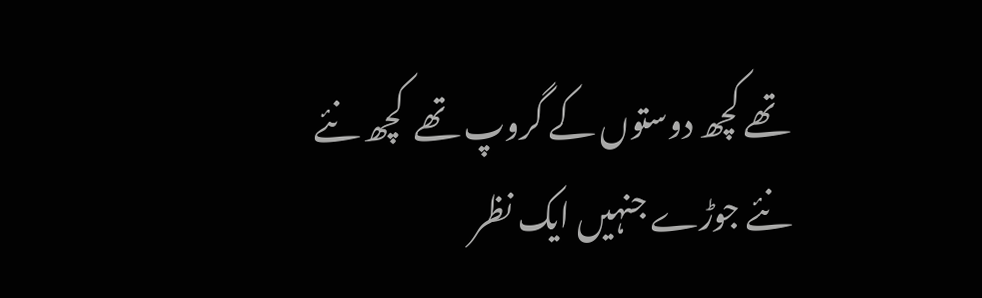تھے کچھ دوستوں کے گروپ تھے  کچھ نئے نئے جوڑے جنہیں ایک نظر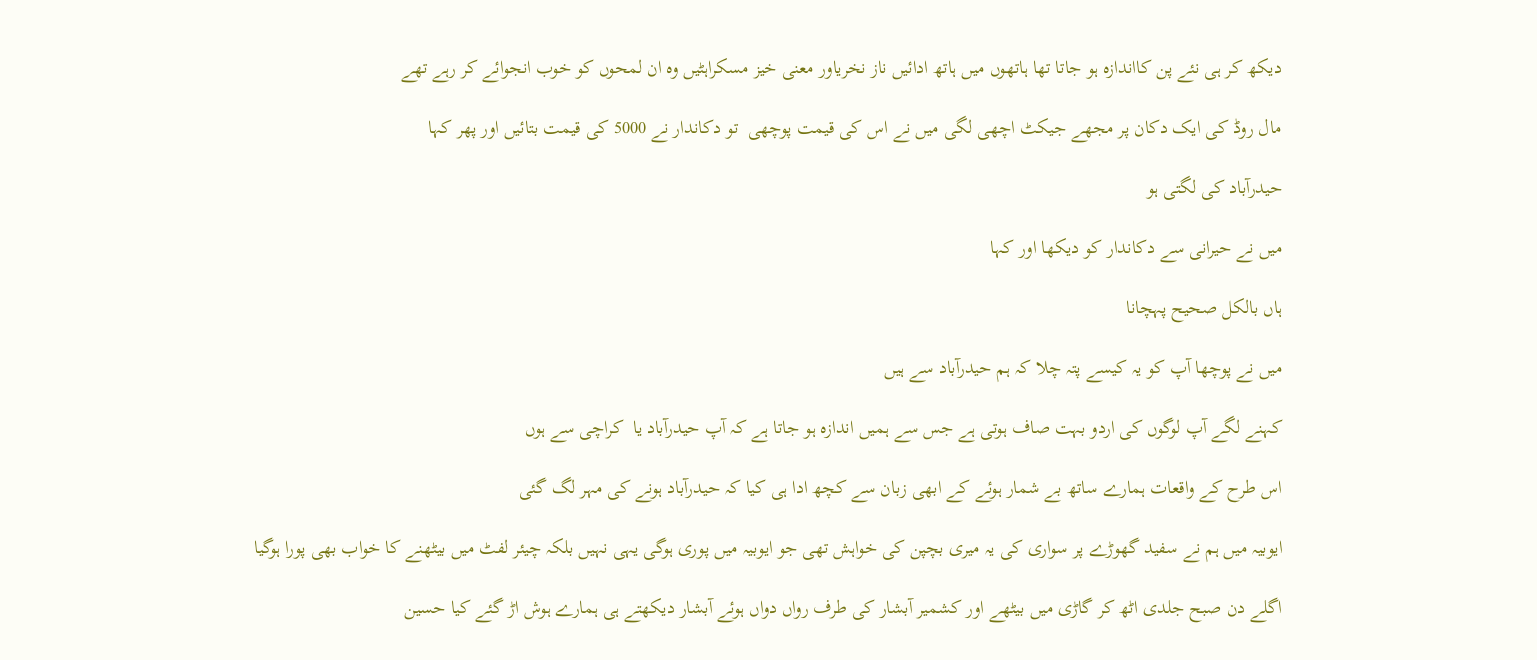دیکھ کر ہی نئے پن کااندازہ ہو جاتا تھا ہاتھوں میں ہاتھ ادائیں ناز نخریاور معنی خیز مسکراہٹیں وہ ان لمحوں کو خوب انجوائے کر رہے تھے

مال روڈ کی ایک دکان پر مجھے جیکٹ اچھی لگی میں نے اس کی قیمت پوچھی  تو دکاندار نے 5000 کی قیمت بتائیں اور پھر کہا

حیدرآباد کی لگتی ہو

میں نے حیرانی سے دکاندار کو دیکھا اور کہا

ہاں بالکل صحیح پہچانا

میں نے پوچھا آپ کو یہ کیسے پتہ چلا کہ ہم حیدرآباد سے ہیں

کہنے لگے آپ لوگوں کی اردو بہت صاف ہوتی ہے جس سے ہمیں اندازہ ہو جاتا ہے کہ آپ حیدرآباد یا  کراچی سے ہوں

اس طرح کے واقعات ہمارے ساتھ بے شمار ہوئے کے ابھی زبان سے کچھ ادا ہی کیا کہ حیدرآباد ہونے کی مہر لگ گئی

ایوبیہ میں ہم نے سفید گھوڑے پر سواری کی یہ میری بچپن کی خواہش تھی جو ایوبیہ میں پوری ہوگی یہی نہیں بلکہ چیئر لفٹ میں بیٹھنے کا خواب بھی پورا ہوگیا

اگلے دن صبح جلدی اٹھ کر گاڑی میں بیٹھے اور کشمیر آبشار کی طرف رواں دواں ہوئے آبشار دیکھتے ہی ہمارے ہوش اڑ گئے کیا حسین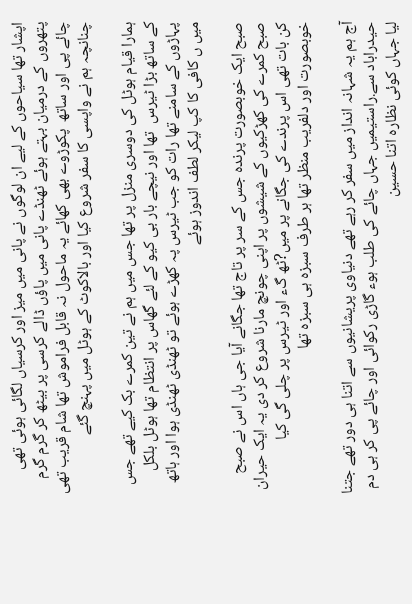اپشار تھا سیاحوں کے لیے ان لوگوں نے پانی میں میز اور کرسیاں لگائی ہوئی تھی پتھروں کے درمیان بہتے ہوئے ٹھنڈے پانی میں پاؤں ڈالے کرسی پر بیٹھ کر گرم گرم چائے پی اور ساتھ  پکوڑوے بھی کھائے یہ ماحول نہ قابل فراموش تھا شام قریب تھی چنانچہ ہم نے واپسی کا سفر شروع کیا اور بالاکوٹ کے ہوٹل میں پہنچ گئے

ہمارا قیام ہوٹل کی دوسری منزل پر تھا جس میں ہم نے تین کمرے بک کیے تھے جس کے ساتھ بڑا ٹیرس  تھا اور نیچے بار بی کیو کے لئے گھاس پر انتظام تھا ہوٹل بلکل پہاڑوں کے سامنے تھا رات کو جب ٹیرس پہ کھڑے ہوئے تو ٹھنڈی ٹھنڈی ہوا اور ہاتھ میں ں کافی کا کپ لیکر لطف اندوز ہوئے

صبح ایک خوبصورت پرندہ جس کے سر پر تاج تھا جگانے آیا جی ہاں اس نے صبح صبح کمرے کی کھڑکیوں کے شیشوں پر اپنی چونچ مارنا شروع کر دی یہ ایک حیران کن بات تھی اس پرندے کی جگانے پر میں?ٹھ گء اور ٹیرس پر چلی گی کیا خوبصورت اور دلفریب منظر تھا ہر طرف سبزہ ہی سبزہ تھا

آج ہم یہ شہانہ انداز میں سفر کر رہے تھے دنیاوی پریشانیوں سے اتنا ہی دور تھے جتنا حیدراباد سے.راستیمیں جہاں چائے کی طلب ہوء گاڑی رکوائی اور چائے پی کر ہی دم لیا جہاں کوئی نظارہ اتنا حسین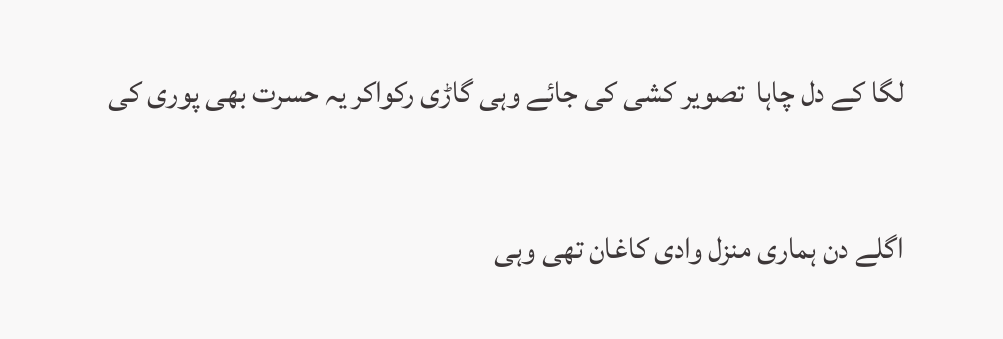لگا کے دل چاہا  تصویر کشی کی جائے وہی گاڑی رکواکر یہ حسرت بھی پوری کی


اگلے دن ہماری منزل وادی کاغان تھی وہی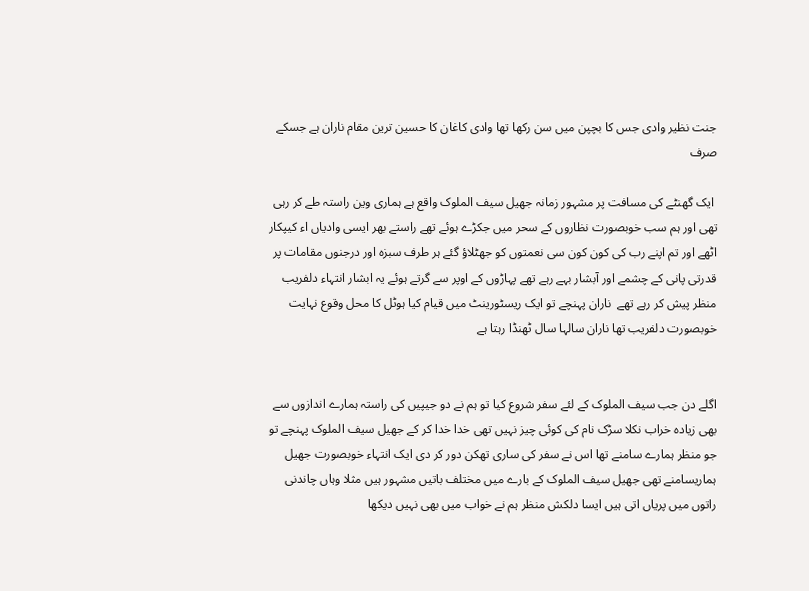جنت نظیر وادی جس کا بچپن میں سن رکھا تھا وادی کاغان کا حسین ترین مقام ناران ہے جسکے صرف

 ایک گھنٹے کی مسافت پر مشہور زمانہ جھیل سیف الملوک واقع ہے ہماری وین راستہ طے کر رہی تھی اور ہم سب خوبصورت نظاروں کے سحر میں جکڑے ہوئے تھے راستے بھر ایسی وادیاں اء کیپکار اٹھے اور تم اپنے رب کی کون کون سی نعمتوں کو جھٹلاؤ گئے ہر طرف سبزہ اور درجنوں مقامات پر قدرتی پانی کے چشمے اور آبشار بہے رہے تھے پہاڑوں کے اوپر سے گرتے ہوئے یہ ابشار انتہاء دلفریب منظر پیش کر رہے تھے  ناران پہنچے تو ایک ریسٹورینٹ میں قیام کیا ہوٹل کا محل وقوع نہایت خوبصورت دلفریب تھا ناران سالہا سال ٹھنڈا رہتا ہے


اگلے دن جب سیف الملوک کے لئے سفر شروع کیا تو ہم نے دو جیپیں کی راستہ ہمارے اندازوں سے بھی زیادہ خراب نکلا سڑک نام کی کوئی چیز نہیں تھی خدا خدا کر کے جھیل سیف الملوک پہنچے تو جو منظر ہمارے سامنے تھا اس نے سفر کی ساری تھکن دور کر دی ایک انتہاء خوبصورت جھیل ہماریسامنے تھی جھیل سیف الملوک کے بارے میں مختلف باتیں مشہور ہیں مثلا وہاں چاندنی راتوں میں پریاں اتی ہیں ایسا دلکش منظر ہم نے خواب میں بھی نہیں دیکھا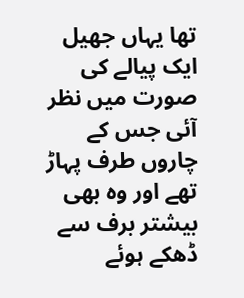تھا یہاں جھیل ایک پیالے کی صورت میں نظر آئی جس کے چاروں طرف پہاڑ تھے اور وہ بھی بیشتر برف سے ڈھکے ہوئے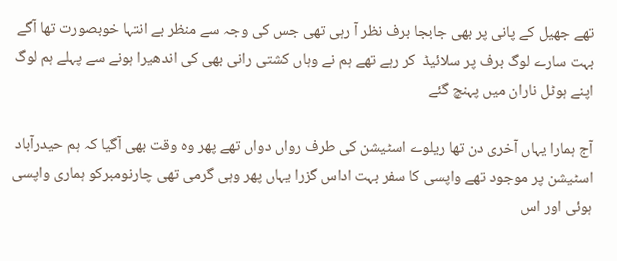تھے جھیل کے پانی پر بھی جابجا برف نظر آ رہی تھی جس کی وجہ سے منظر بے انتہا خوبصورت تھا آگے بہت سارے لوگ برف پر سلائیڈ  کر رہے تھے ہم نے وہاں کشتی رانی بھی کی اندھیرا ہونے سے پہلے ہم لوگ اپنے ہوٹل ناران میں پہنچ گئے

آج ہمارا یہاں آخری دن تھا ریلوے اسٹیشن کی طرف رواں دواں تھے پھر وہ وقت بھی آگیا کہ ہم حیدرآباد اسٹیشن پر موجود تھے واپسی کا سفر بہت اداس گزرا یہاں پھر وہی گرمی تھی چارنومبرکو ہماری واپسی ہوئی اور اس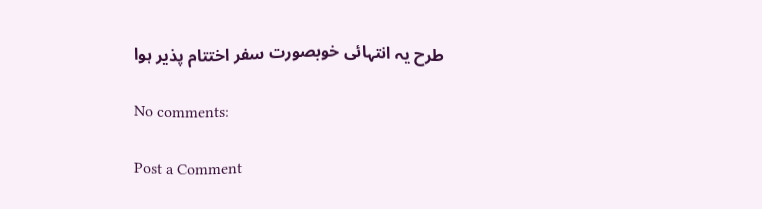طرح یہ انتہائی خوبصورت سفر اختتام پذیر ہوا

No comments:

Post a Comment